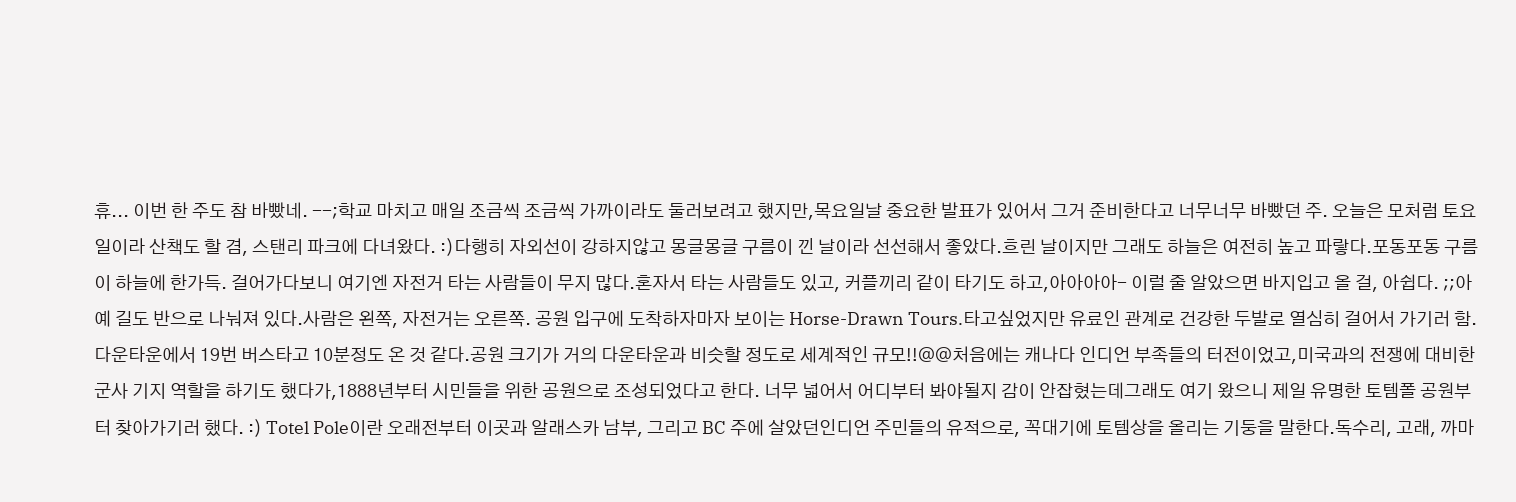휴... 이번 한 주도 참 바빴네. --;학교 마치고 매일 조금씩 조금씩 가까이라도 둘러보려고 했지만,목요일날 중요한 발표가 있어서 그거 준비한다고 너무너무 바빴던 주. 오늘은 모처럼 토요일이라 산책도 할 겸, 스탠리 파크에 다녀왔다. :)다행히 자외선이 강하지않고 몽글몽글 구름이 낀 날이라 선선해서 좋았다.흐린 날이지만 그래도 하늘은 여전히 높고 파랗다.포동포동 구름이 하늘에 한가득. 걸어가다보니 여기엔 자전거 타는 사람들이 무지 많다.혼자서 타는 사람들도 있고, 커플끼리 같이 타기도 하고,아아아아- 이럴 줄 알았으면 바지입고 올 걸, 아쉽다. ;;아예 길도 반으로 나눠져 있다.사람은 왼쪽, 자전거는 오른쪽. 공원 입구에 도착하자마자 보이는 Horse-Drawn Tours.타고싶었지만 유료인 관계로 건강한 두발로 열심히 걸어서 가기러 함. 다운타운에서 19번 버스타고 10분정도 온 것 같다.공원 크기가 거의 다운타운과 비슷할 정도로 세계적인 규모!!@@처음에는 캐나다 인디언 부족들의 터전이었고,미국과의 전쟁에 대비한 군사 기지 역할을 하기도 했다가,1888년부터 시민들을 위한 공원으로 조성되었다고 한다. 너무 넓어서 어디부터 봐야될지 감이 안잡혔는데그래도 여기 왔으니 제일 유명한 토템폴 공원부터 찾아가기러 했다. :) Totel Pole이란 오래전부터 이곳과 알래스카 남부, 그리고 BC 주에 살았던인디언 주민들의 유적으로, 꼭대기에 토템상을 올리는 기둥을 말한다.독수리, 고래, 까마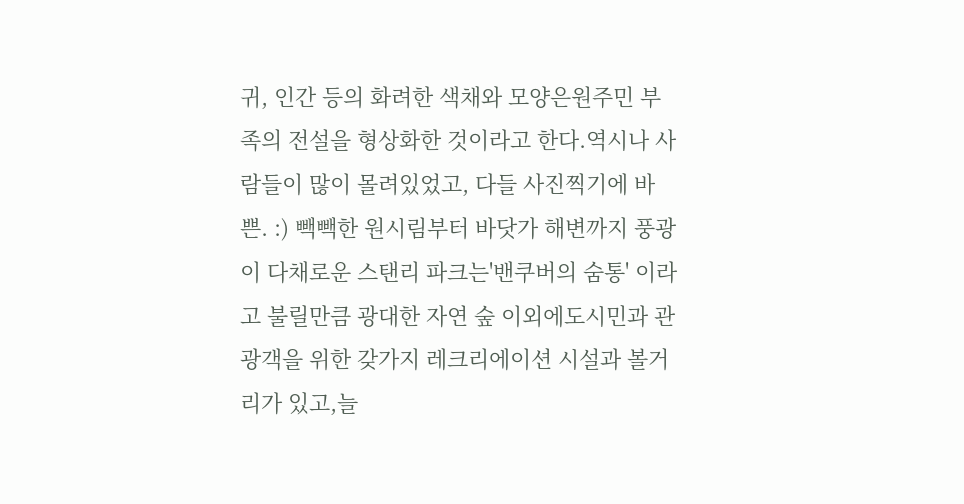귀, 인간 등의 화려한 색채와 모양은원주민 부족의 전설을 형상화한 것이라고 한다.역시나 사람들이 많이 몰려있었고, 다들 사진찍기에 바쁜. :) 빽빽한 원시림부터 바닷가 해변까지 풍광이 다채로운 스탠리 파크는'밴쿠버의 숨통' 이라고 불릴만큼 광대한 자연 숲 이외에도시민과 관광객을 위한 갖가지 레크리에이션 시설과 볼거리가 있고,늘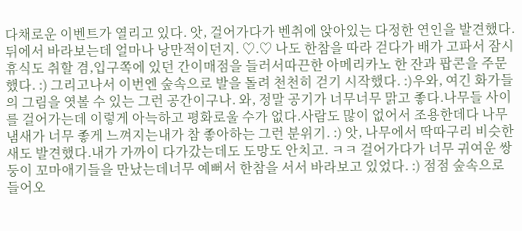다채로운 이벤트가 열리고 있다. 앗, 걸어가다가 벤취에 앉아있는 다정한 연인을 발견했다.뒤에서 바라보는데 얼마나 낭만적이던지. ♡.♡ 나도 한참을 따라 걷다가 배가 고파서 잠시 휴식도 취할 겸,입구쪽에 있던 간이매점을 들러서따끈한 아메리카노 한 잔과 팝콘을 주문했다. :) 그리고나서 이번엔 숲속으로 발을 돌려 천천히 걷기 시작했다. :)우와, 여긴 화가들의 그림을 엿볼 수 있는 그런 공간이구나. 와, 정말 공기가 너무너무 맑고 좋다.나무들 사이를 걸어가는데 이렇게 아늑하고 평화로울 수가 없다.사람도 많이 없어서 조용한데다 나무 냄새가 너무 좋게 느껴지는내가 참 좋아하는 그런 분위기. :) 앗, 나무에서 딱따구리 비슷한 새도 발견했다.내가 가까이 다가갔는데도 도망도 안치고. ㅋㅋ 걸어가다가 너무 귀여운 쌍둥이 꼬마애기들을 만났는데너무 예뻐서 한참을 서서 바라보고 있었다. :) 점점 숲속으로 들어오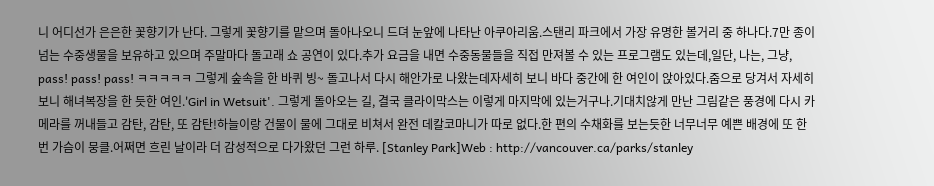니 어디선가 은은한 꽃향기가 난다. 그렇게 꽃향기를 맡으며 돌아나오니 드뎌 눈앞에 나타난 아쿠아리움.스탠리 파크에서 가장 유명한 볼거리 중 하나다.7만 종이 넘는 수중생물을 보유하고 있으며 주말마다 돌고래 쇼 공연이 있다.추가 요금을 내면 수중동물들을 직접 만져볼 수 있는 프로그램도 있는데,일단, 나는, 그냥, pass! pass! pass! ㅋㅋㅋㅋㅋ 그렇게 숲속을 한 바퀴 빙~ 돌고나서 다시 해안가로 나왔는데자세히 보니 바다 중간에 한 여인이 앉아있다.줌으로 당겨서 자세히 보니 해녀복장을 한 듯한 여인.'Girl in Wetsuit'. 그렇게 돌아오는 길, 결국 클라이막스는 이렇게 마지막에 있는거구나.기대치않게 만난 그림같은 풍경에 다시 카메라를 꺼내들고 감탄, 감탄, 또 감탄!하늘이랑 건물이 물에 그대로 비쳐서 완전 데칼코마니가 따로 없다.한 편의 수채화를 보는듯한 너무너무 예쁜 배경에 또 한 번 가슴이 뭉클.어쩌면 흐린 날이라 더 감성적으로 다가왔던 그런 하루. [Stanley Park]Web : http://vancouver.ca/parks/stanley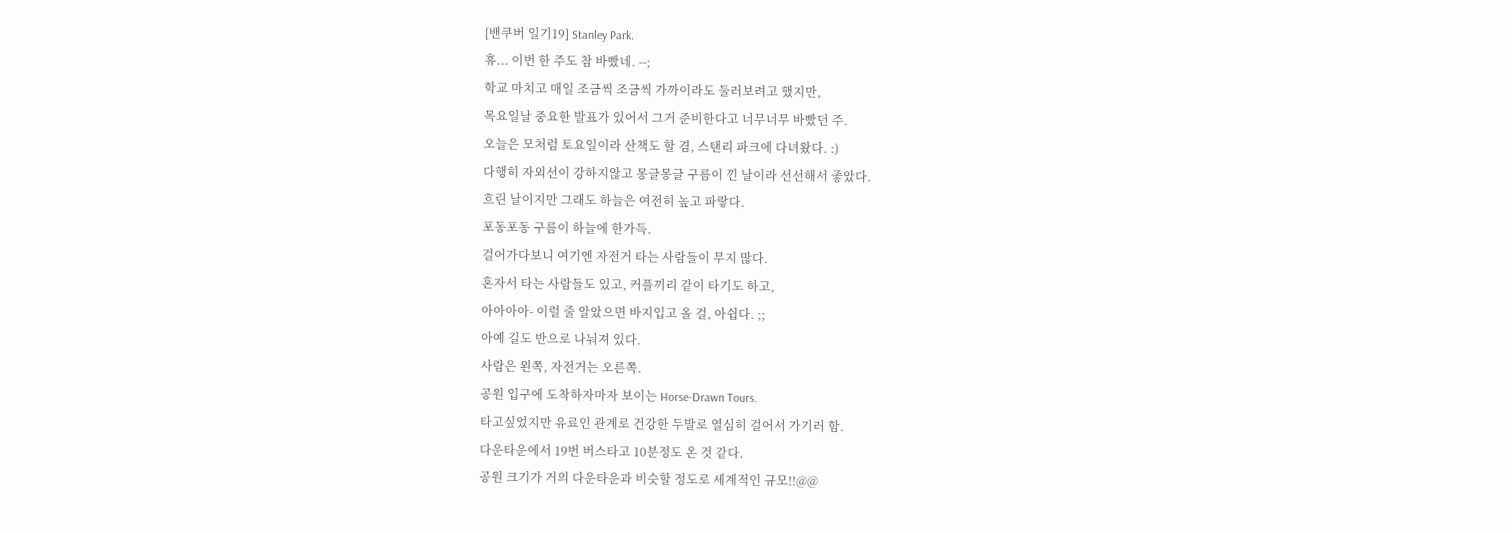[밴쿠버 일기19] Stanley Park.
휴... 이번 한 주도 참 바빴네. --;
학교 마치고 매일 조금씩 조금씩 가까이라도 둘러보려고 했지만,
목요일날 중요한 발표가 있어서 그거 준비한다고 너무너무 바빴던 주.
오늘은 모처럼 토요일이라 산책도 할 겸, 스탠리 파크에 다녀왔다. :)
다행히 자외선이 강하지않고 몽글몽글 구름이 낀 날이라 선선해서 좋았다.
흐린 날이지만 그래도 하늘은 여전히 높고 파랗다.
포동포동 구름이 하늘에 한가득.
걸어가다보니 여기엔 자전거 타는 사람들이 무지 많다.
혼자서 타는 사람들도 있고, 커플끼리 같이 타기도 하고,
아아아아- 이럴 줄 알았으면 바지입고 올 걸, 아쉽다. ;;
아예 길도 반으로 나눠져 있다.
사람은 왼쪽, 자전거는 오른쪽.
공원 입구에 도착하자마자 보이는 Horse-Drawn Tours.
타고싶었지만 유료인 관계로 건강한 두발로 열심히 걸어서 가기러 함.
다운타운에서 19번 버스타고 10분정도 온 것 같다.
공원 크기가 거의 다운타운과 비슷할 정도로 세계적인 규모!!@@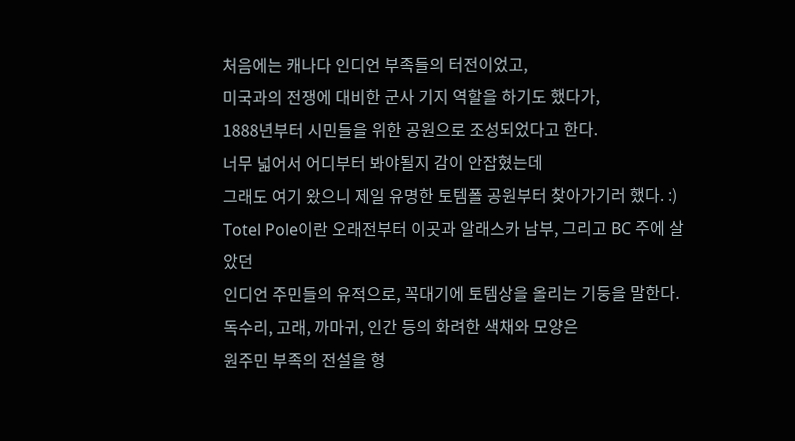처음에는 캐나다 인디언 부족들의 터전이었고,
미국과의 전쟁에 대비한 군사 기지 역할을 하기도 했다가,
1888년부터 시민들을 위한 공원으로 조성되었다고 한다.
너무 넓어서 어디부터 봐야될지 감이 안잡혔는데
그래도 여기 왔으니 제일 유명한 토템폴 공원부터 찾아가기러 했다. :)
Totel Pole이란 오래전부터 이곳과 알래스카 남부, 그리고 BC 주에 살았던
인디언 주민들의 유적으로, 꼭대기에 토템상을 올리는 기둥을 말한다.
독수리, 고래, 까마귀, 인간 등의 화려한 색채와 모양은
원주민 부족의 전설을 형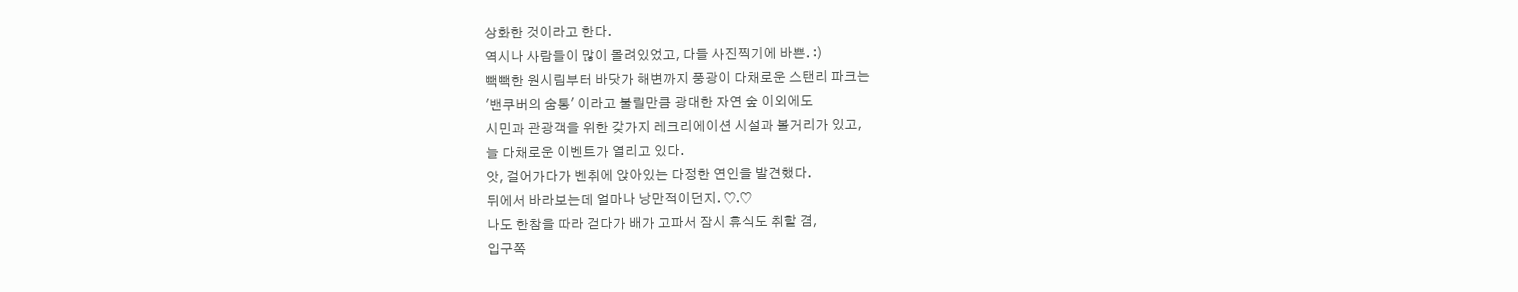상화한 것이라고 한다.
역시나 사람들이 많이 몰려있었고, 다들 사진찍기에 바쁜. :)
빽빽한 원시림부터 바닷가 해변까지 풍광이 다채로운 스탠리 파크는
'밴쿠버의 숨통' 이라고 불릴만큼 광대한 자연 숲 이외에도
시민과 관광객을 위한 갖가지 레크리에이션 시설과 볼거리가 있고,
늘 다채로운 이벤트가 열리고 있다.
앗, 걸어가다가 벤취에 앉아있는 다정한 연인을 발견했다.
뒤에서 바라보는데 얼마나 낭만적이던지. ♡.♡
나도 한참을 따라 걷다가 배가 고파서 잠시 휴식도 취할 겸,
입구쪽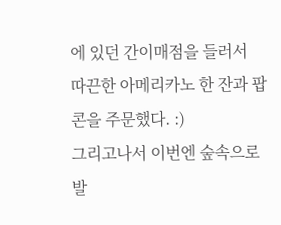에 있던 간이매점을 들러서
따끈한 아메리카노 한 잔과 팝콘을 주문했다. :)
그리고나서 이번엔 숲속으로 발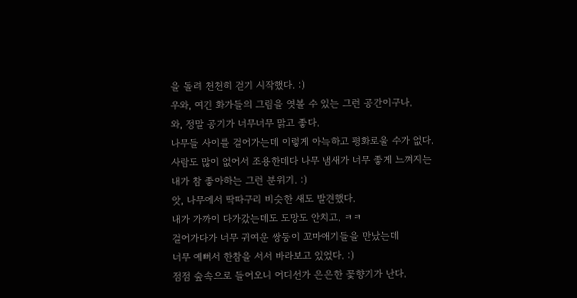을 돌려 천천히 걷기 시작했다. :)
우와, 여긴 화가들의 그림을 엿볼 수 있는 그런 공간이구나.
와, 정말 공기가 너무너무 맑고 좋다.
나무들 사이를 걸어가는데 이렇게 아늑하고 평화로울 수가 없다.
사람도 많이 없어서 조용한데다 나무 냄새가 너무 좋게 느껴지는
내가 참 좋아하는 그런 분위기. :)
앗, 나무에서 딱따구리 비슷한 새도 발견했다.
내가 가까이 다가갔는데도 도망도 안치고. ㅋㅋ
걸어가다가 너무 귀여운 쌍둥이 꼬마애기들을 만났는데
너무 예뻐서 한참을 서서 바라보고 있었다. :)
점점 숲속으로 들어오니 어디선가 은은한 꽃향기가 난다.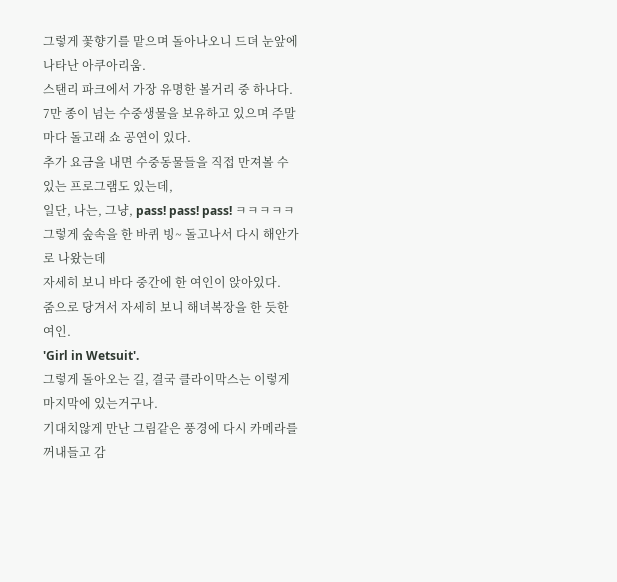그렇게 꽃향기를 맡으며 돌아나오니 드뎌 눈앞에 나타난 아쿠아리움.
스탠리 파크에서 가장 유명한 볼거리 중 하나다.
7만 종이 넘는 수중생물을 보유하고 있으며 주말마다 돌고래 쇼 공연이 있다.
추가 요금을 내면 수중동물들을 직접 만져볼 수 있는 프로그램도 있는데,
일단, 나는, 그냥, pass! pass! pass! ㅋㅋㅋㅋㅋ
그렇게 숲속을 한 바퀴 빙~ 돌고나서 다시 해안가로 나왔는데
자세히 보니 바다 중간에 한 여인이 앉아있다.
줌으로 당겨서 자세히 보니 해녀복장을 한 듯한 여인.
'Girl in Wetsuit'.
그렇게 돌아오는 길, 결국 클라이막스는 이렇게 마지막에 있는거구나.
기대치않게 만난 그림같은 풍경에 다시 카메라를 꺼내들고 감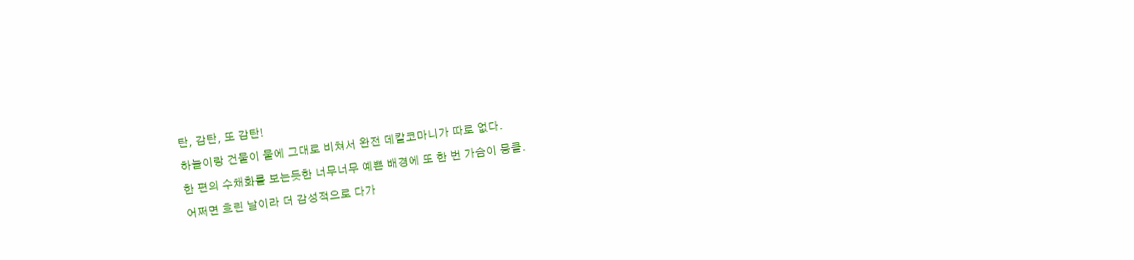탄, 감탄, 또 감탄!
하늘이랑 건물이 물에 그대로 비쳐서 완전 데칼코마니가 따로 없다.
한 편의 수채화를 보는듯한 너무너무 예쁜 배경에 또 한 번 가슴이 뭉클.
어쩌면 흐린 날이라 더 감성적으로 다가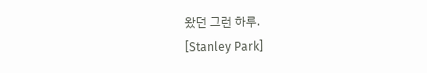왔던 그런 하루.
[Stanley Park]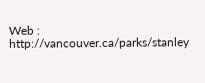Web : http://vancouver.ca/parks/stanley